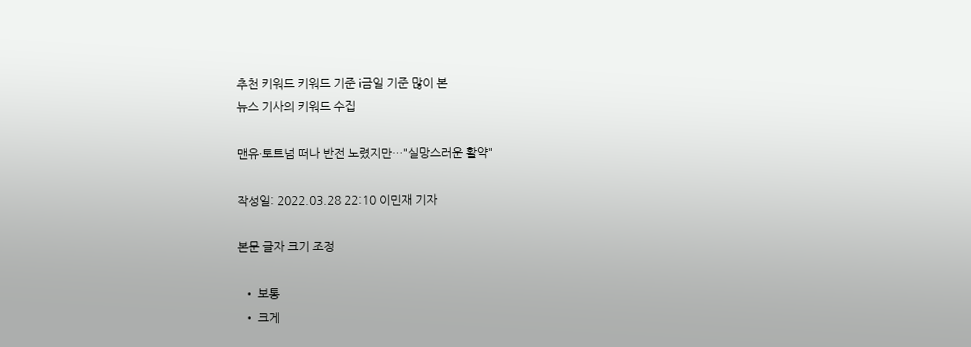추천 키워드 키워드 기준 i금일 기준 많이 본
뉴스 기사의 키워드 수집

맨유·토트넘 떠나 반전 노렸지만…"실망스러운 활약"

작성일: 2022.03.28 22:10 이민재 기자

본문 글자 크기 조정

  • 보통
  • 크게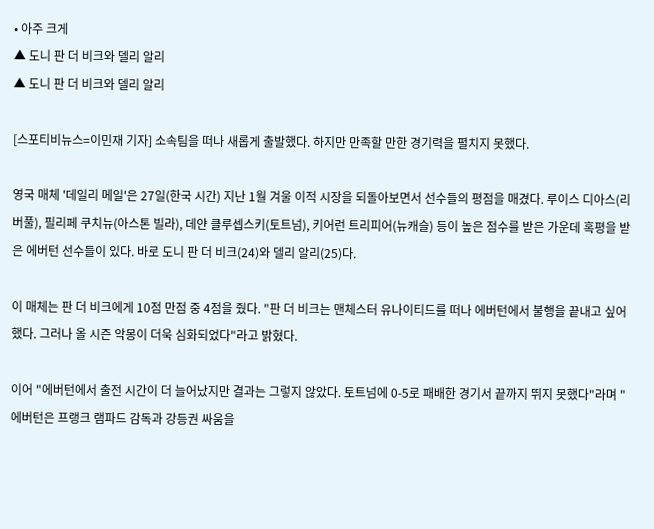• 아주 크게
▲ 도니 판 더 비크와 델리 알리
▲ 도니 판 더 비크와 델리 알리

[스포티비뉴스=이민재 기자] 소속팀을 떠나 새롭게 출발했다. 하지만 만족할 만한 경기력을 펼치지 못했다.

영국 매체 '데일리 메일'은 27일(한국 시간) 지난 1월 겨울 이적 시장을 되돌아보면서 선수들의 평점을 매겼다. 루이스 디아스(리버풀), 필리페 쿠치뉴(아스톤 빌라), 데얀 클루셉스키(토트넘), 키어런 트리피어(뉴캐슬) 등이 높은 점수를 받은 가운데 혹평을 받은 에버턴 선수들이 있다. 바로 도니 판 더 비크(24)와 델리 알리(25)다.

이 매체는 판 더 비크에게 10점 만점 중 4점을 줬다. "판 더 비크는 맨체스터 유나이티드를 떠나 에버턴에서 불행을 끝내고 싶어 했다. 그러나 올 시즌 악몽이 더욱 심화되었다"라고 밝혔다.

이어 "에버턴에서 출전 시간이 더 늘어났지만 결과는 그렇지 않았다. 토트넘에 0-5로 패배한 경기서 끝까지 뛰지 못했다"라며 "에버턴은 프랭크 램파드 감독과 강등권 싸움을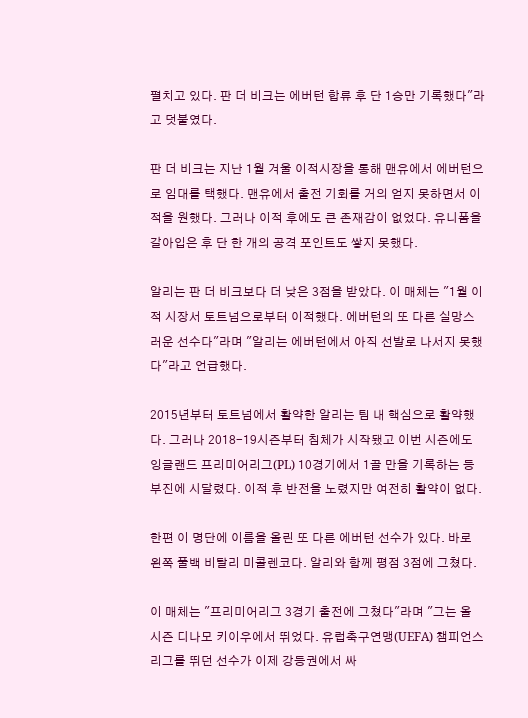펼치고 있다. 판 더 비크는 에버턴 합류 후 단 1승만 기록했다"라고 덧붙였다.

판 더 비크는 지난 1월 겨울 이적시장을 통해 맨유에서 에버턴으로 임대를 택했다. 맨유에서 출전 기회를 거의 얻지 못하면서 이적을 원했다. 그러나 이적 후에도 큰 존재감이 없었다. 유니폼을 갈아입은 후 단 한 개의 공격 포인트도 쌓지 못했다.

알리는 판 더 비크보다 더 낮은 3점을 받았다. 이 매체는 "1월 이적 시장서 토트넘으로부터 이적했다. 에버턴의 또 다른 실망스러운 선수다"라며 "알리는 에버턴에서 아직 선발로 나서지 못했다"라고 언급했다.

2015년부터 토트넘에서 활약한 알리는 팀 내 핵심으로 활약했다. 그러나 2018-19시즌부터 침체가 시작됐고 이번 시즌에도 잉글랜드 프리미어리그(PL) 10경기에서 1골 만을 기록하는 등 부진에 시달렸다. 이적 후 반전을 노렸지만 여전히 활약이 없다.

한편 이 명단에 이름을 올린 또 다른 에버턴 선수가 있다. 바로 왼쪽 풀백 비탈리 미콜렌코다. 알리와 함께 평점 3점에 그쳤다.

이 매체는 "프리미어리그 3경기 출전에 그쳤다"라며 "그는 올 시즌 디나모 키이우에서 뛰었다. 유럽축구연맹(UEFA) 챔피언스리그를 뛰던 선수가 이제 강등권에서 싸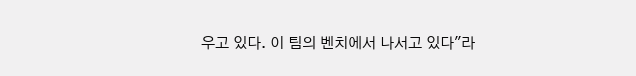우고 있다. 이 팀의 벤치에서 나서고 있다"라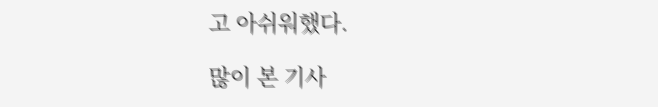고 아쉬워했다.

많이 본 기사